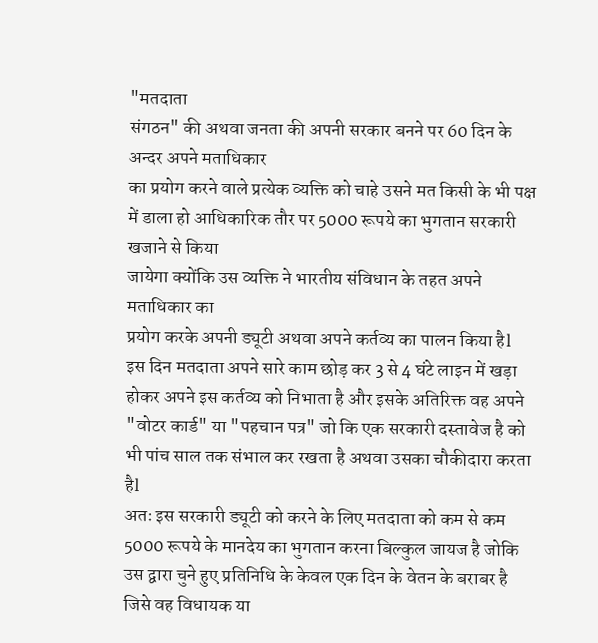"मतदाता
संगठन" की अथवा जनता की अपनी सरकार बनने पर 60 दिन के अन्दर अपने मताधिकार
का प्रयोग करने वाले प्रत्येक व्यक्ति को चाहे उसने मत किसी के भी पक्ष
में डाला हो आधिकारिक तौर पर 5000 रूपये का भुगतान सरकारी खजाने से किया
जायेगा क्योंकि उस व्यक्ति ने भारतीय संविधान के तहत अपने मताधिकार का
प्रयोग करके अपनी ड्यूटी अथवा अपने कर्तव्य का पालन किया हैl
इस दिन मतदाता अपने सारे काम छोड़ कर 3 से 4 घंटे लाइन में खड़ा होकर अपने इस कर्तव्य को निभाता है और इसके अतिरिक्त वह अपने "वोटर कार्ड" या "पहचान पत्र" जो कि एक सरकारी दस्तावेज है को भी पांच साल तक संभाल कर रखता है अथवा उसका चौकीदारा करता हैl
अतः इस सरकारी ड्यूटी को करने के लिए मतदाता को कम से कम 5000 रूपये के मानदेय का भुगतान करना बिल्कुल जायज है जोकि उस द्वारा चुने हुए प्रतिनिधि के केवल एक दिन के वेतन के बराबर है जिसे वह विधायक या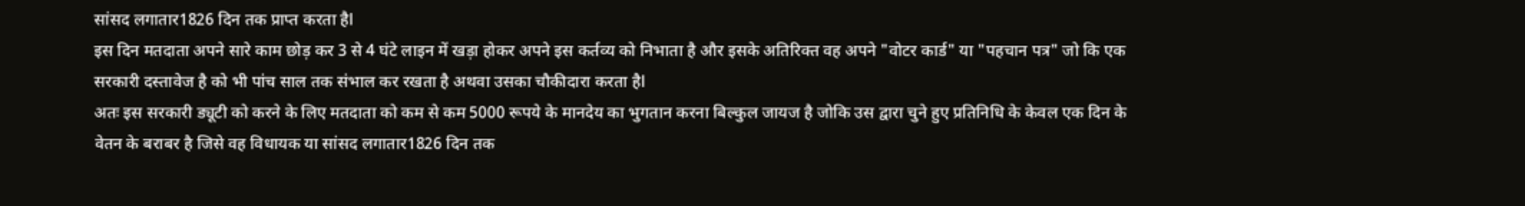सांसद लगातार1826 दिन तक प्राप्त करता हैl
इस दिन मतदाता अपने सारे काम छोड़ कर 3 से 4 घंटे लाइन में खड़ा होकर अपने इस कर्तव्य को निभाता है और इसके अतिरिक्त वह अपने "वोटर कार्ड" या "पहचान पत्र" जो कि एक सरकारी दस्तावेज है को भी पांच साल तक संभाल कर रखता है अथवा उसका चौकीदारा करता हैl
अतः इस सरकारी ड्यूटी को करने के लिए मतदाता को कम से कम 5000 रूपये के मानदेय का भुगतान करना बिल्कुल जायज है जोकि उस द्वारा चुने हुए प्रतिनिधि के केवल एक दिन के वेतन के बराबर है जिसे वह विधायक या सांसद लगातार1826 दिन तक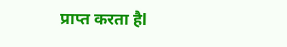प्राप्त करता हैl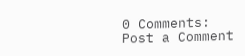0 Comments:
Post a Comment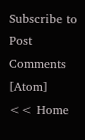Subscribe to Post Comments [Atom]
<< Home